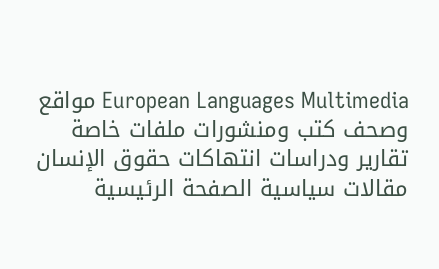European Languages Multimedia مواقع وصحف كتب ومنشورات ملفات خاصة تقارير ودراسات انتهاكات حقوق الإنسان مقالات سياسية الصفحة الرئيسية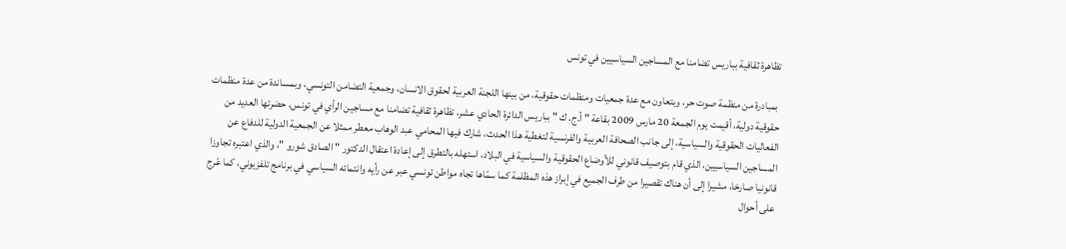تظاهرة ثقافية بباريس تضامنا مع المساجين السياسيين في تونس

 بمبادرة من منظمة صوت حر، وبتعاون مع عدة جمعيات ومنظمات حقوقية، من بينها اللجنة العربية لحقوق الانسان، وجمعية التضامن التونسي، وبمساندة من عدة منظمات حقوقية دولية، أقيمت يوم الجمعة 20 مارس 2009 بقاعة " أ.ج. ك " بباريس الدائرة الحادي عشر، تظاهرة ثقافية تضامنا مع مساجين الرأي في تونس، حضرتها العديد من الفعاليات الحقوقية والسياسية، إلى جانب الصحافة العربية والفرنسية لتغطية هذا الحدث، شارك فيها المحامي عبد الوهاب معطر ممثلا عن الجمعية الدولية للدفاع عن المساجين السياسيين، الذي قام بتوصيف قانوني للأوضاع الحقوقية والسياسية في البلاد، استهله بالتطرق إلى إعادة اعتقال الدكتور " الصادق شورو "، والذي اعتبره تجاوزا قانونيا صارخا، مشيرا إلى أن هناك تقصيرا من طرف الجميع في إبراز هذه المظلمة كما سمّاها تجاه مواطن تونسي عبر عن رأيه وانتمائه السياسي في برنامج تلفزيوني، كما عّرج على أحوال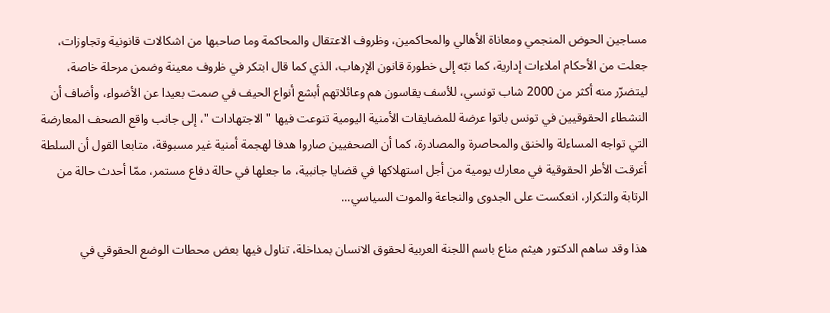مساجين الحوض المنجمي ومعاناة الأهالي والمحاكمين، وظروف الاعتقال والمحاكمة وما صاحبها من اشكالات قانونية وتجاوزات، جعلت من الأحكام املاءات إدارية، كما نبّه إلى خطورة قانون الإرهاب، الذي كما قال ابتكر في ظروف معينة وضمن مرحلة خاصة، ليتضرّر منه أكثر من 2000 شاب تونسي، للأسف يقاسون هم وعائلاتهم أبشع أنواع الحيف في صمت بعيدا عن الأضواء، وأضاف أن النشطاء الحقوقيين في تونس باتوا عرضة للمضايقات الأمنية اليومية تنوعت فيها " الاجتهادات "، إلى جانب واقع الصحف المعارضة التي تواجه المساءلة والخنق والمحاصرة والمصادرة، كما أن الصحفيين صاروا هدفا لهجمة أمنية غير مسبوقة، متابعا القول أن السلطة أغرقت الأطر الحقوقية في معارك يومية من أجل استهلاكها في قضايا جانبية، ما جعلها في حالة دفاع مستمر، ممّا أحدث حالة من الرتابة والتكرار، انعكست على الجدوى والنجاعة والموت السياسي...

هذا وقد ساهم الدكتور هيثم مناع باسم اللجنة العربية لحقوق الانسان بمداخلة، تناول فيها بعض محطات الوضع الحقوقي في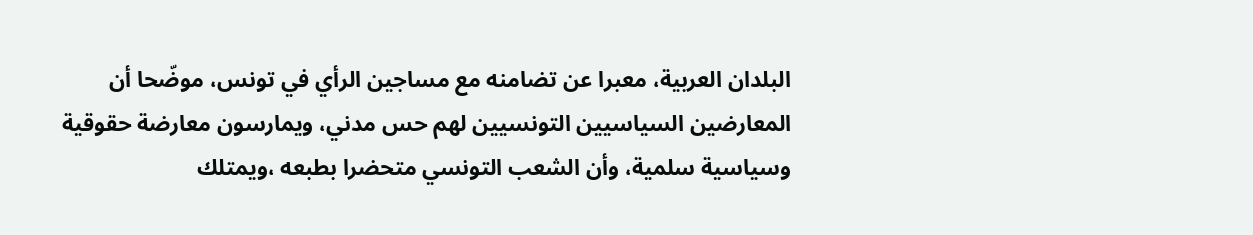البلدان العربية، معبرا عن تضامنه مع مساجين الرأي في تونس، موضّحا أن المعارضين السياسيين التونسيين لهم حس مدني، ويمارسون معارضة حقوقية وسياسية سلمية، وأن الشعب التونسي متحضرا بطبعه ،ويمتلك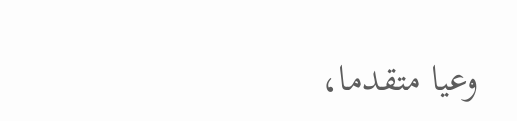وعيا متقدما،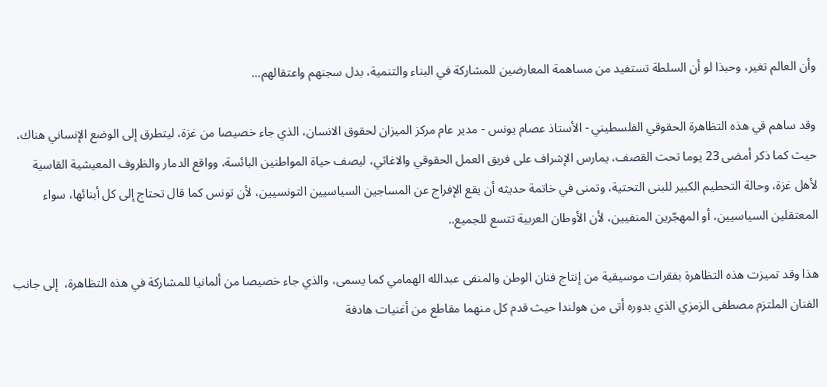وأن العالم تغير، وحبذا لو أن السلطة تستفيد من مساهمة المعارضين للمشاركة في البناء والتنمية، بدل سجنهم واعتقالهم...

وقد ساهم قي هذه التظاهرة الحقوقي الفلسطيني - الأستاذ عصام يونس - مدير عام مركز الميزان لحقوق الانسان، الذي جاء خصيصا من غزة، ليتطرق إلى الوضع الإنساني هناك، حيث كما ذكر أمضى 23 يوما تحت القصف، يمارس الإشراف على فريق العمل الحقوقي والاغاثي، ليصف حياة المواطنين البائسة، وواقع الدمار والظروف المعيشية القاسية لأهل غزة، وحالة التحطيم الكبير للبنى التحتية، وتمنى في خاتمة حديثه أن يقع الإفراج عن المساجين السياسيين التونسيين، لأن تونس كما قال تحتاج إلى كل أبنائها، سواء المعتقلين السياسيين، أو المهجّرين المنفيين، لأن الأوطان العربية تتسع للجميع..

هذا وقد تميزت هذه التظاهرة بفقرات موسيقية من إنتاج فنان الوطن والمنفى عبدالله الهمامي كما يسمى، والذي جاء خصيصا من ألمانيا للمشاركة في هذه التظاهرة،  إلى جانب الفنان الملتزم مصطفى الزمزي الذي بدوره أتى من هولندا حيث قدم كل منهما مقاطع من أغنيات هادفة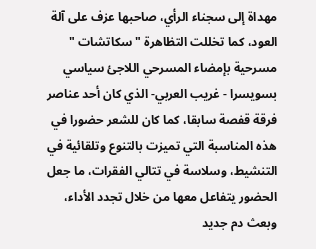مهداة إلى سجناء الرأي، صاحبها عزف على آلة العود، كما تخللت التظاهرة " سكاتشات " مسرحية بإمضاء المسرحي اللاجئ سياسي بسويسرا - غريب العربي- الذي كان أحد عناصر فرقة قفصة سابقا، كما كان للشعر حضورا في هذه المناسبة التي تميزت بالتنوع وتلقائية في التنشيط، وسلاسة في تتالي الفقرات، ما جعل الحضور يتفاعل معها من خلال تجدد الأداء، وبعث دم جديد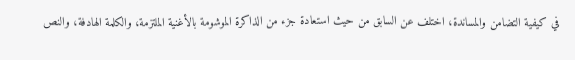في كيفية التضامن والمساندة، اختلف عن السابق من حيث استعادة جزء من الذاكرة الموشومة بالأغنية الملتزمة، والكلمة الهادفة، والنص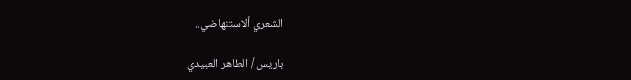الشعري ألاستنهاضي..

باريس / الطاهر العبيدي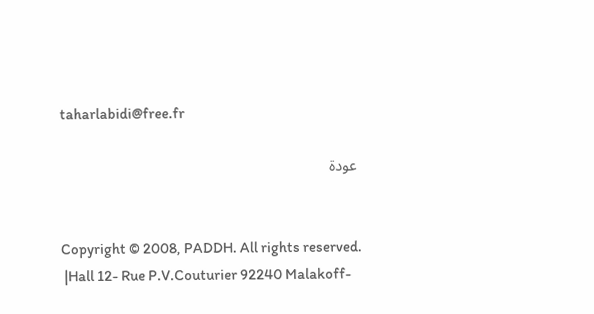taharlabidi@free.fr

 عودة


Copyright © 2008, PADDH. All rights reserved.
 |Hall 12- Rue P.V.Couturier 92240 Malakoff-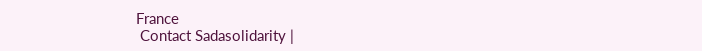France
 Contact Sadasolidarity |